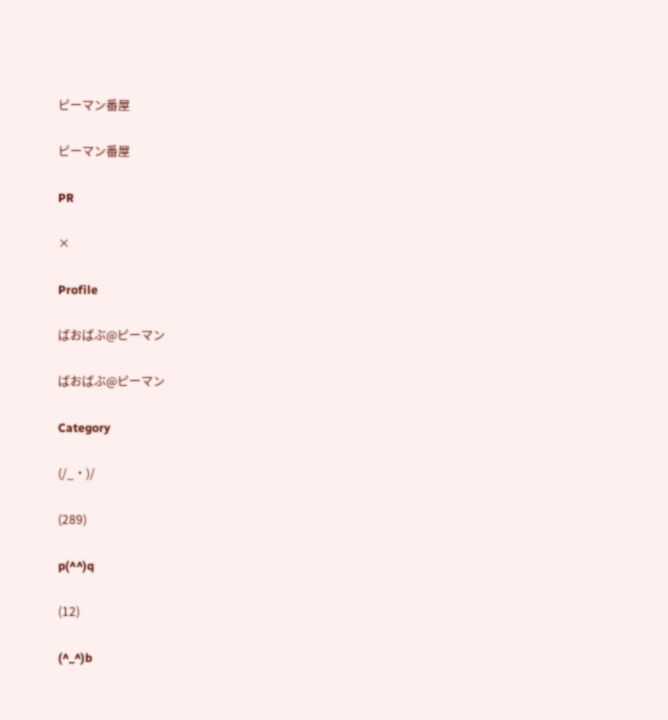ピーマン番屋

ピーマン番屋

PR

×

Profile

ばおばぶ@ピーマン

ばおばぶ@ピーマン

Category

(/_・)/

(289)

p(^^)q

(12)

(^_^)b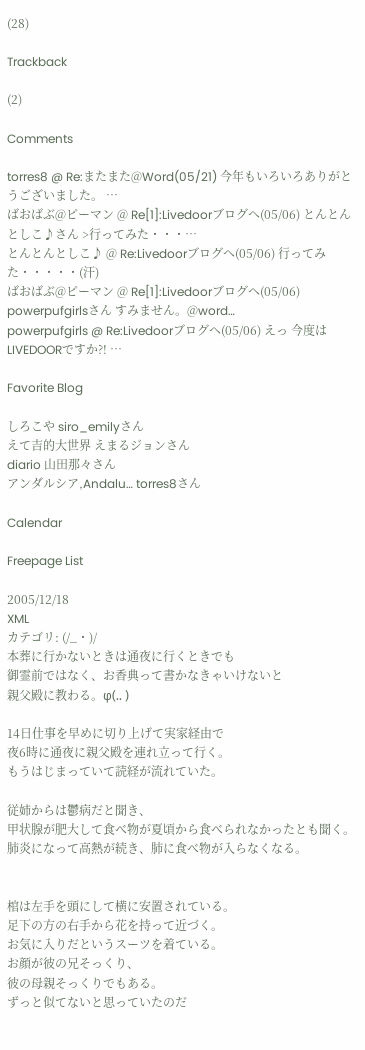(28)

Trackback

(2)

Comments

torres8 @ Re:またまた@Word(05/21) 今年もいろいろありがとうございました。 …
ばおばぶ@ピーマン @ Re[1]:Livedoorブログへ(05/06) とんとんとしこ♪さん >行ってみた・・・…
とんとんとしこ♪ @ Re:Livedoorブログへ(05/06) 行ってみた・・・・・(汗)
ばおばぶ@ピーマン @ Re[1]:Livedoorブログへ(05/06) powerpufgirlsさん すみません。@word…
powerpufgirls @ Re:Livedoorブログへ(05/06) えっ 今度はLIVEDOORですか?! …

Favorite Blog

しろこや siro_emilyさん
えて吉的大世界 えまるジョンさん
diario 山田那々さん
アンダルシア,Andalu… torres8さん

Calendar

Freepage List

2005/12/18
XML
カテゴリ: (/_・)/
本葬に行かないときは通夜に行くときでも
御霊前ではなく、お香典って書かなきゃいけないと
親父殿に教わる。φ(.. )

14日仕事を早めに切り上げて実家経由で
夜6時に通夜に親父殿を連れ立って行く。
もうはじまっていて読経が流れていた。

従姉からは鬱病だと聞き、
甲状腺が肥大して食べ物が夏頃から食べられなかったとも聞く。
肺炎になって高熱が続き、肺に食べ物が入らなくなる。


棺は左手を頭にして横に安置されている。
足下の方の右手から花を持って近づく。
お気に入りだというスーツを着ている。
お顔が彼の兄そっくり、
彼の母親そっくりでもある。
ずっと似てないと思っていたのだ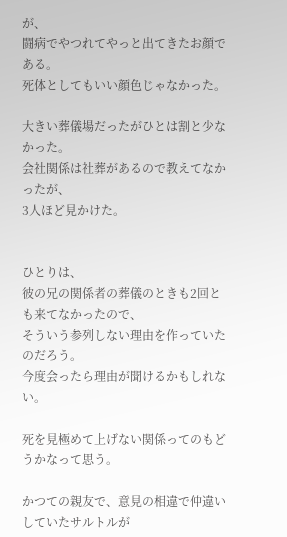が、
闘病でやつれてやっと出てきたお顔である。
死体としてもいい顔色じゃなかった。

大きい葬儀場だったがひとは割と少なかった。
会社関係は社葬があるので教えてなかったが、
3人ほど見かけた。


ひとりは、
彼の兄の関係者の葬儀のときも2回とも来てなかったので、
そういう参列しない理由を作っていたのだろう。
今度会ったら理由が聞けるかもしれない。

死を見極めて上げない関係ってのもどうかなって思う。

かつての親友で、意見の相違で仲違いしていたサルトルが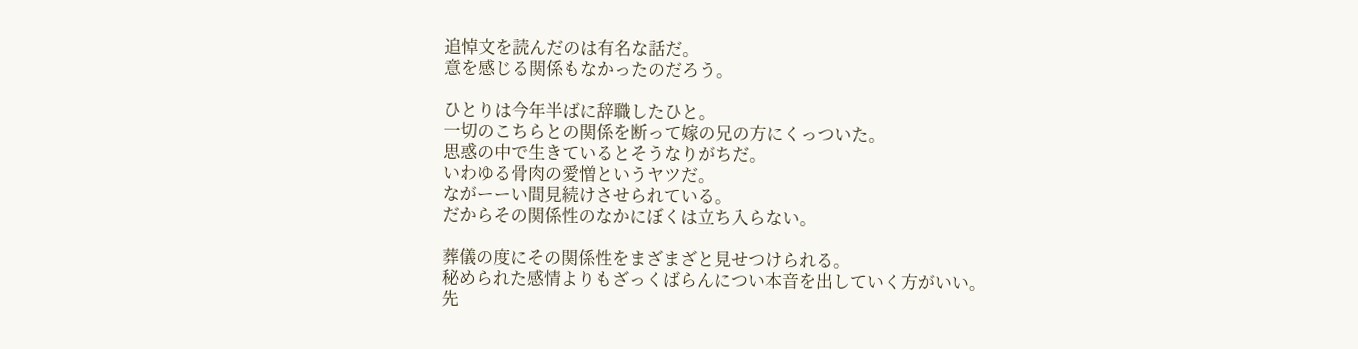追悼文を読んだのは有名な話だ。
意を感じる関係もなかったのだろう。

ひとりは今年半ばに辞職したひと。
一切のこちらとの関係を断って嫁の兄の方にくっついた。
思惑の中で生きているとそうなりがちだ。
いわゆる骨肉の愛憎というヤツだ。
ながーーい間見続けさせられている。
だからその関係性のなかにぼくは立ち入らない。

葬儀の度にその関係性をまざまざと見せつけられる。
秘められた感情よりもざっくばらんについ本音を出していく方がいい。
先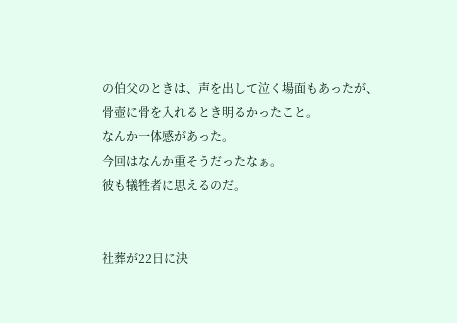の伯父のときは、声を出して泣く場面もあったが、
骨壺に骨を入れるとき明るかったこと。
なんか一体感があった。
今回はなんか重そうだったなぁ。
彼も犠牲者に思えるのだ。


社葬が22日に決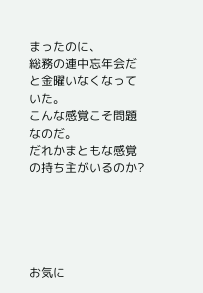まったのに、
総務の連中忘年会だと金曜いなくなっていた。
こんな感覚こそ問題なのだ。
だれかまともな感覚の持ち主がいるのか?





お気に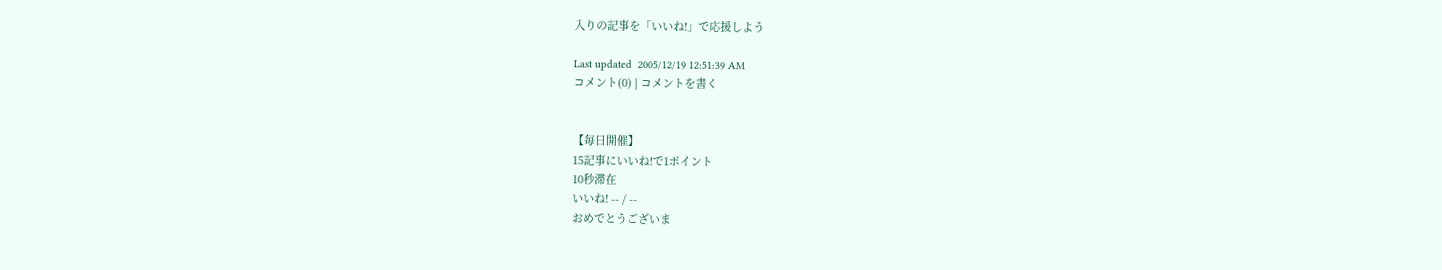入りの記事を「いいね!」で応援しよう

Last updated  2005/12/19 12:51:39 AM
コメント(0) | コメントを書く


【毎日開催】
15記事にいいね!で1ポイント
10秒滞在
いいね! -- / --
おめでとうございま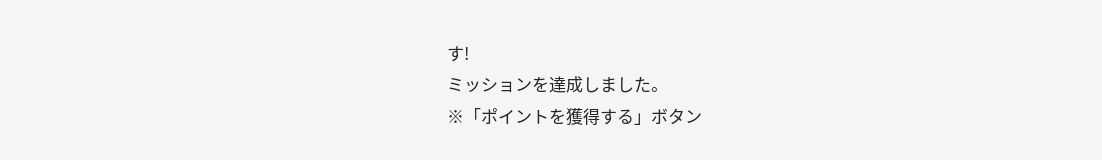す!
ミッションを達成しました。
※「ポイントを獲得する」ボタン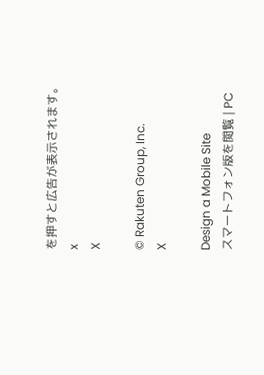を押すと広告が表示されます。
x
X

© Rakuten Group, Inc.
X

Design a Mobile Site
スマートフォン版を閲覧 | PC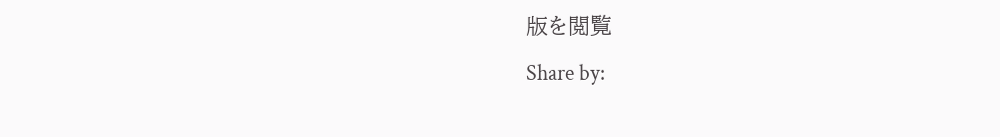版を閲覧
Share by: